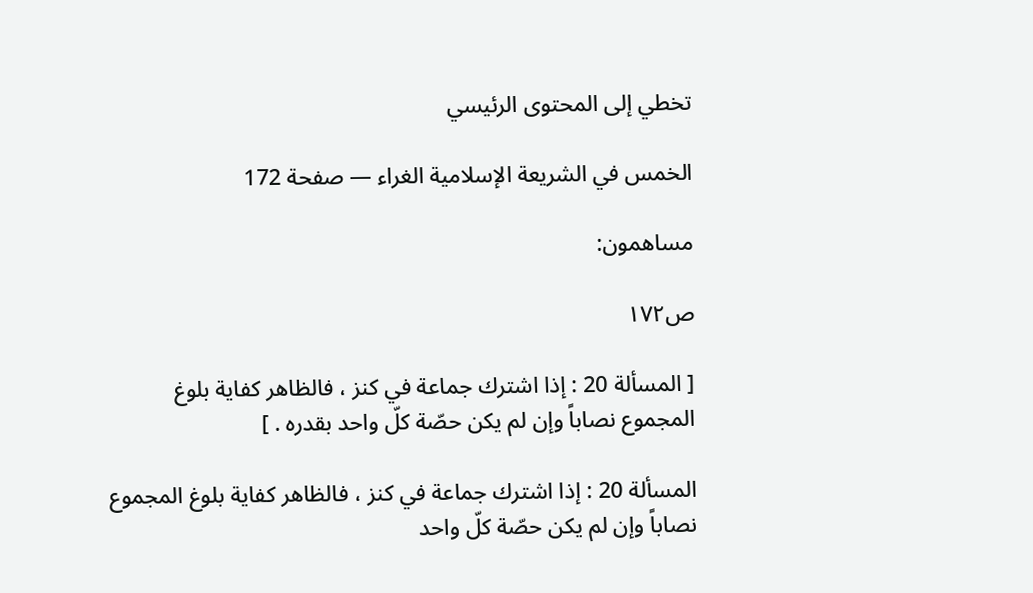تخطي إلى المحتوى الرئيسي

الخمس في الشريعة الإسلامية الغراء — صفحة 172

مساهمون:

ص١٧٢

[ المسألة 20 : إذا اشترك جماعة في كنز ، فالظاهر كفاية بلوغ المجموع نصاباً وإن لم يكن حصّة كلّ واحد بقدره . ]

المسألة 20 : إذا اشترك جماعة في كنز ، فالظاهر كفاية بلوغ المجموع نصاباً وإن لم يكن حصّة كلّ واحد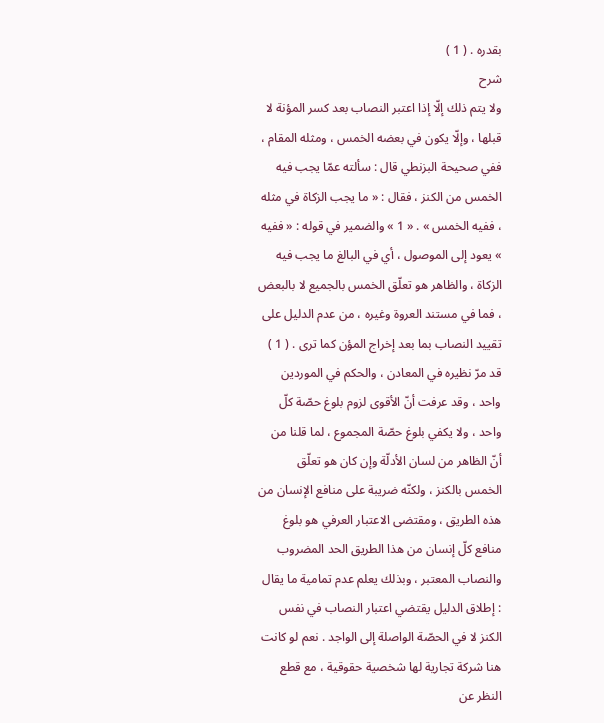بقدره . ( 1 )
شرح
ولا يتم ذلك إلّا إذا اعتبر النصاب بعد كسر المؤنة لا قبلها ، وإلّا يكون في بعضه الخمس ، ومثله المقام ، ففي صحيحة البزنطي قال : سألته عمّا يجب فيه الخمس من الكنز ، فقال : « ما يجب الزكاة في مثله ، ففيه الخمس » . « 1 » والضمير في قوله : « ففيه » يعود إلى الموصول ، أي في البالغ ما يجب فيه الزكاة ، والظاهر هو تعلّق الخمس بالجميع لا بالبعض ، فما في مستند العروة وغيره ، من عدم الدليل على تقييد النصاب بما بعد إخراج المؤن كما ترى . ( 1 ) قد مرّ نظيره في المعادن ، والحكم في الموردين واحد ، وقد عرفت أنّ الأقوى لزوم بلوغ حصّة كلّ واحد ، ولا يكفي بلوغ حصّة المجموع ، لما قلنا من أنّ الظاهر من لسان الأدلّة وإن كان هو تعلّق الخمس بالكنز ، ولكنّه ضريبة على منافع الإنسان من هذه الطريق ، ومقتضى الاعتبار العرفي هو بلوغ منافع كلّ إنسان من هذا الطريق الحد المضروب والنصاب المعتبر ، وبذلك يعلم عدم تمامية ما يقال : إطلاق الدليل يقتضي اعتبار النصاب في نفس الكنز لا في الحصّة الواصلة إلى الواجد . نعم لو كانت هنا شركة تجارية لها شخصية حقوقية ، مع قطع النظر عن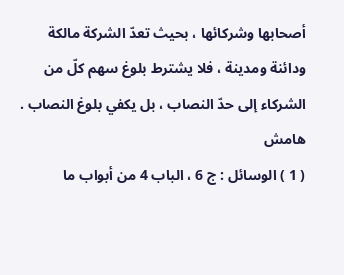أصحابها وشركائها ، بحيث تعدّ الشركة مالكة ودائنة ومدينة ، فلا يشترط بلوغ سهم كلّ من الشركاء إلى حدّ النصاب ، بل يكفي بلوغ النصاب .
هامش
( 1 ) الوسائل : ج 6 ، الباب 4 من أبواب ما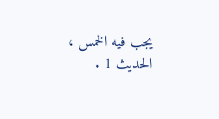يجب فيه الخمس ، الحديث 1 .